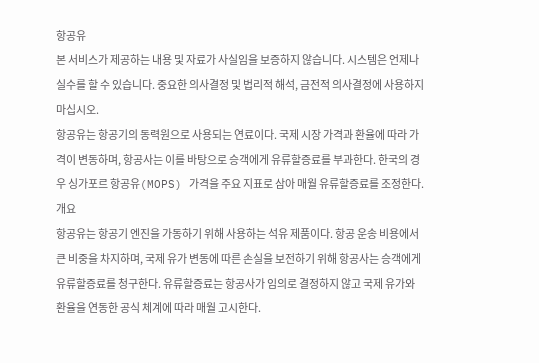항공유
본 서비스가 제공하는 내용 및 자료가 사실임을 보증하지 않습니다. 시스템은 언제나 실수를 할 수 있습니다. 중요한 의사결정 및 법리적 해석, 금전적 의사결정에 사용하지 마십시오.
항공유는 항공기의 동력원으로 사용되는 연료이다. 국제 시장 가격과 환율에 따라 가격이 변동하며, 항공사는 이를 바탕으로 승객에게 유류할증료를 부과한다. 한국의 경우 싱가포르 항공유(MOPS) 가격을 주요 지표로 삼아 매월 유류할증료를 조정한다.
개요
항공유는 항공기 엔진을 가동하기 위해 사용하는 석유 제품이다. 항공 운송 비용에서 큰 비중을 차지하며, 국제 유가 변동에 따른 손실을 보전하기 위해 항공사는 승객에게 유류할증료를 청구한다. 유류할증료는 항공사가 임의로 결정하지 않고 국제 유가와 환율을 연동한 공식 체계에 따라 매월 고시한다.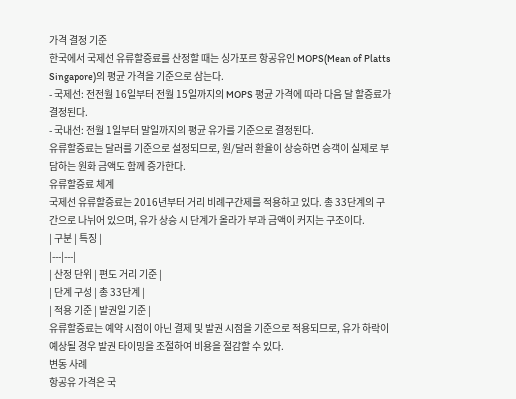가격 결정 기준
한국에서 국제선 유류할증료를 산정할 때는 싱가포르 항공유인 MOPS(Mean of Platts Singapore)의 평균 가격을 기준으로 삼는다.
- 국제선: 전전월 16일부터 전월 15일까지의 MOPS 평균 가격에 따라 다음 달 할증료가 결정된다.
- 국내선: 전월 1일부터 말일까지의 평균 유가를 기준으로 결정된다.
유류할증료는 달러를 기준으로 설정되므로, 원/달러 환율이 상승하면 승객이 실제로 부담하는 원화 금액도 함께 증가한다.
유류할증료 체계
국제선 유류할증료는 2016년부터 거리 비례구간제를 적용하고 있다. 총 33단계의 구간으로 나뉘어 있으며, 유가 상승 시 단계가 올라가 부과 금액이 커지는 구조이다.
| 구분 | 특징 |
|---|---|
| 산정 단위 | 편도 거리 기준 |
| 단계 구성 | 총 33단계 |
| 적용 기준 | 발권일 기준 |
유류할증료는 예약 시점이 아닌 결제 및 발권 시점을 기준으로 적용되므로, 유가 하락이 예상될 경우 발권 타이밍을 조절하여 비용을 절감할 수 있다.
변동 사례
항공유 가격은 국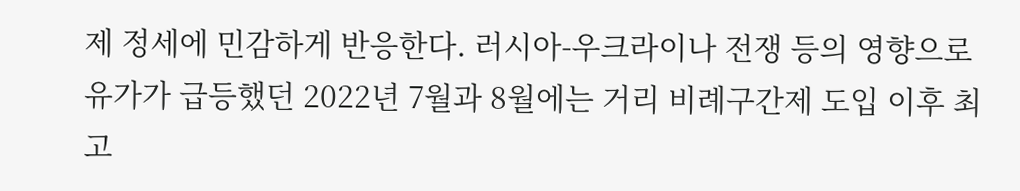제 정세에 민감하게 반응한다. 러시아-우크라이나 전쟁 등의 영향으로 유가가 급등했던 2022년 7월과 8월에는 거리 비례구간제 도입 이후 최고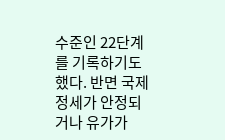수준인 22단계를 기록하기도 했다. 반면 국제 정세가 안정되거나 유가가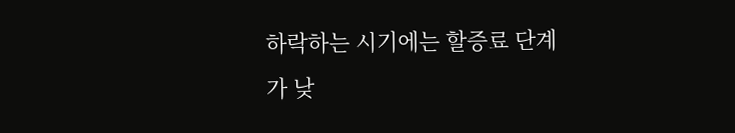하락하는 시기에는 할증료 단계가 낮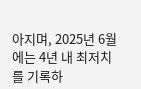아지며, 2025년 6월에는 4년 내 최저치를 기록하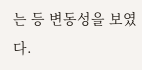는 등 변동성을 보였다.